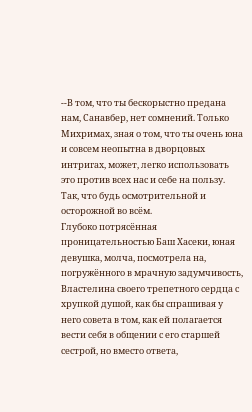--В том, что ты бескорыстно предана нам, Санавбер, нет сомнений. Только Михримах, зная о том, что ты очень юна и совсем неопытна в дворцовых интригах, может, легко использовать это против всех нас и себе на пользу. Так, что будь осмотрительной и осторожной во всём.
Глубоко потрясённая проницательностью Баш Хасеки, юная девушка, молча, посмотрела на, погружённого в мрачную задумчивость, Властелина своего трепетного сердца с хрупкой душой, как бы спрашивая у него совета в том, как ей полагается вести себя в общении с его старшей сестрой, но вместо ответа,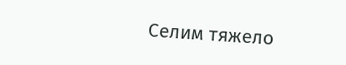Селим тяжело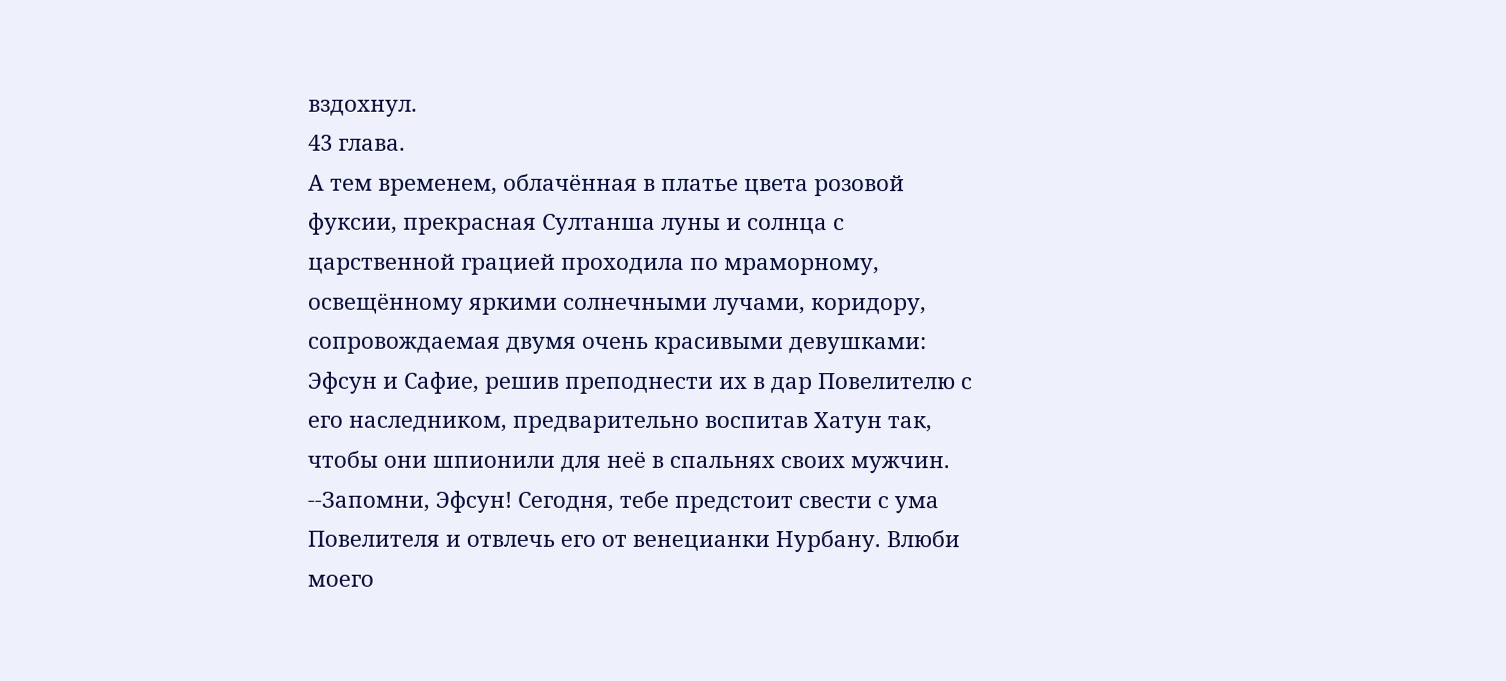вздохнул.
43 глава.
А тем временем, облачённая в платье цвета розовой фуксии, прекрасная Султанша луны и солнца с царственной грацией проходила по мраморному, освещённому яркими солнечными лучами, коридору, сопровождаемая двумя очень красивыми девушками: Эфсун и Сафие, решив преподнести их в дар Повелителю с его наследником, предварительно воспитав Хатун так, чтобы они шпионили для неё в спальнях своих мужчин.
--Запомни, Эфсун! Сегодня, тебе предстоит свести с ума Повелителя и отвлечь его от венецианки Нурбану. Влюби моего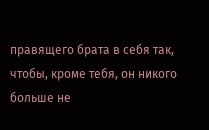правящего брата в себя так, чтобы, кроме тебя, он никого больше не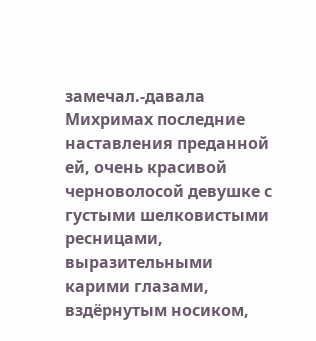замечал.-давала Михримах последние наставления преданной ей, очень красивой черноволосой девушке с густыми шелковистыми ресницами, выразительными карими глазами, вздёрнутым носиком,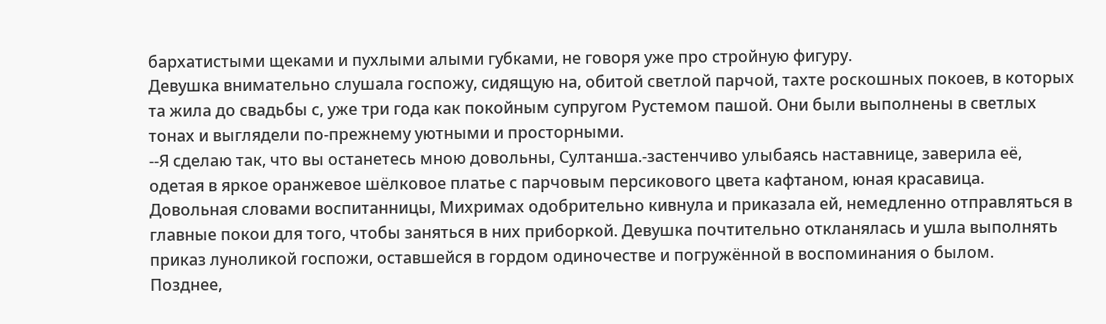бархатистыми щеками и пухлыми алыми губками, не говоря уже про стройную фигуру.
Девушка внимательно слушала госпожу, сидящую на, обитой светлой парчой, тахте роскошных покоев, в которых та жила до свадьбы с, уже три года как покойным супругом Рустемом пашой. Они были выполнены в светлых тонах и выглядели по-прежнему уютными и просторными.
--Я сделаю так, что вы останетесь мною довольны, Султанша.-застенчиво улыбаясь наставнице, заверила её, одетая в яркое оранжевое шёлковое платье с парчовым персикового цвета кафтаном, юная красавица.
Довольная словами воспитанницы, Михримах одобрительно кивнула и приказала ей, немедленно отправляться в главные покои для того, чтобы заняться в них приборкой. Девушка почтительно откланялась и ушла выполнять приказ луноликой госпожи, оставшейся в гордом одиночестве и погружённой в воспоминания о былом.
Позднее,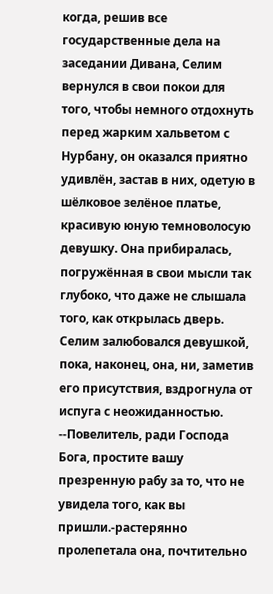когда, решив все государственные дела на заседании Дивана, Селим вернулся в свои покои для того, чтобы немного отдохнуть перед жарким хальветом с Нурбану, он оказался приятно удивлён, застав в них, одетую в шёлковое зелёное платье, красивую юную темноволосую девушку. Она прибиралась, погружённая в свои мысли так глубоко, что даже не слышала того, как открылась дверь.
Селим залюбовался девушкой, пока, наконец, она, ни, заметив его присутствия, вздрогнула от испуга с неожиданностью.
--Повелитель, ради Господа Бога, простите вашу презренную рабу за то, что не увидела того, как вы пришли.-растерянно пролепетала она, почтительно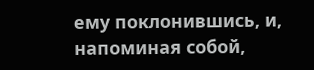ему поклонившись, и, напоминая собой,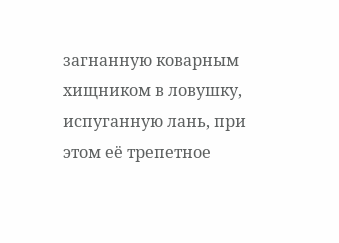загнанную коварным хищником в ловушку, испуганную лань, при этом её трепетное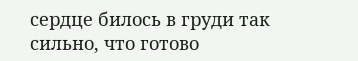сердце билось в груди так сильно, что готово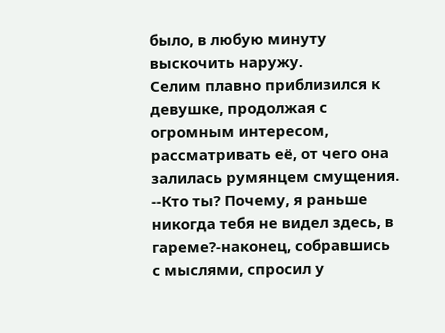было, в любую минуту выскочить наружу.
Селим плавно приблизился к девушке, продолжая с огромным интересом, рассматривать её, от чего она залилась румянцем смущения.
--Кто ты? Почему, я раньше никогда тебя не видел здесь, в гареме?-наконец, собравшись с мыслями, спросил у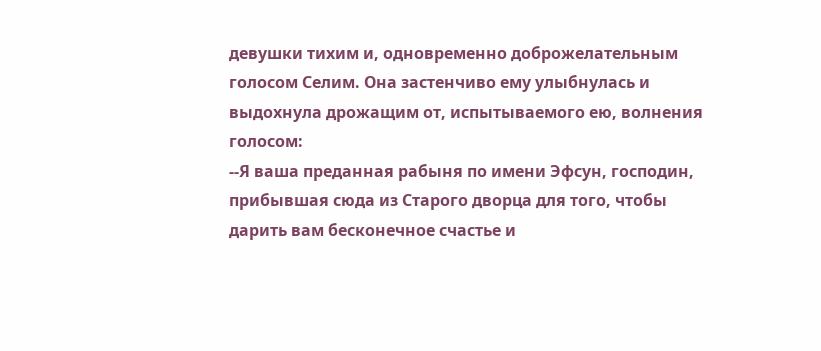девушки тихим и, одновременно доброжелательным голосом Селим. Она застенчиво ему улыбнулась и выдохнула дрожащим от, испытываемого ею, волнения голосом:
--Я ваша преданная рабыня по имени Эфсун, господин, прибывшая сюда из Старого дворца для того, чтобы дарить вам бесконечное счастье и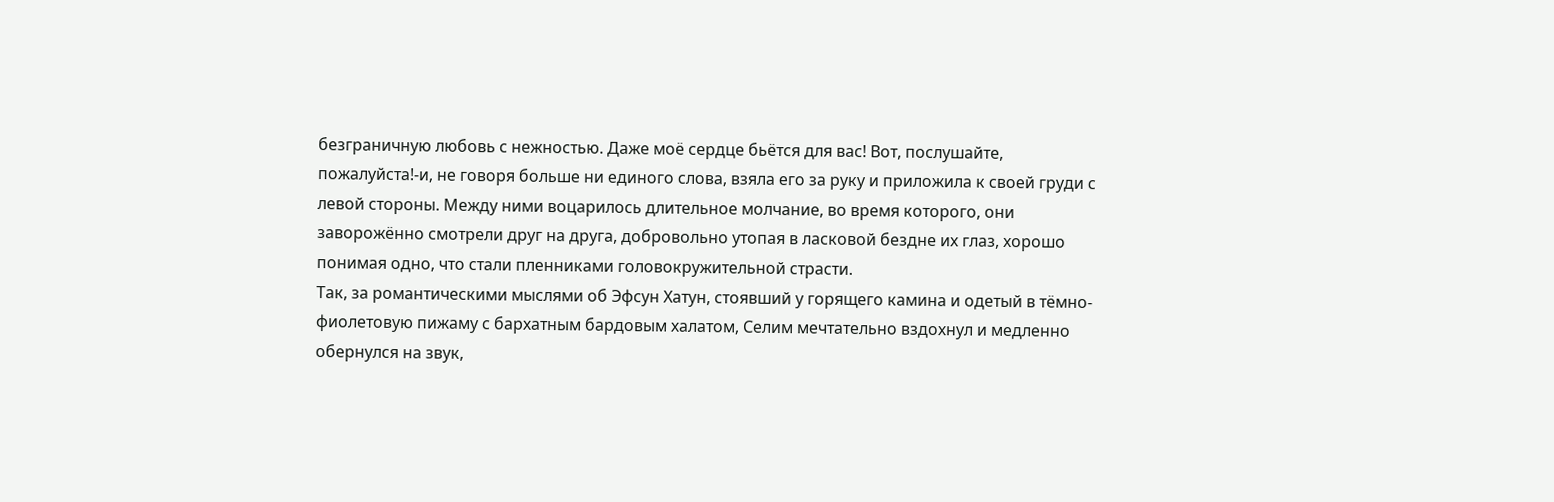безграничную любовь с нежностью. Даже моё сердце бьётся для вас! Вот, послушайте, пожалуйста!-и, не говоря больше ни единого слова, взяла его за руку и приложила к своей груди с левой стороны. Между ними воцарилось длительное молчание, во время которого, они заворожённо смотрели друг на друга, добровольно утопая в ласковой бездне их глаз, хорошо понимая одно, что стали пленниками головокружительной страсти.
Так, за романтическими мыслями об Эфсун Хатун, стоявший у горящего камина и одетый в тёмно-фиолетовую пижаму с бархатным бардовым халатом, Селим мечтательно вздохнул и медленно обернулся на звук,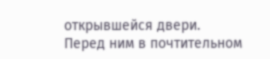открывшейся двери.
Перед ним в почтительном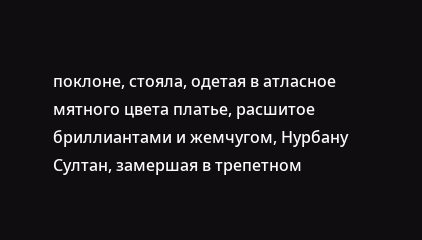поклоне, стояла, одетая в атласное мятного цвета платье, расшитое бриллиантами и жемчугом, Нурбану Султан, замершая в трепетном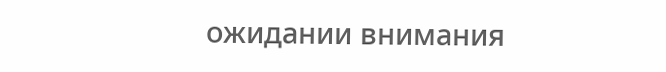ожидании внимания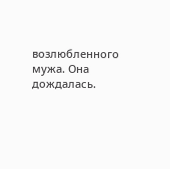возлюбленного мужа. Она дождалась.